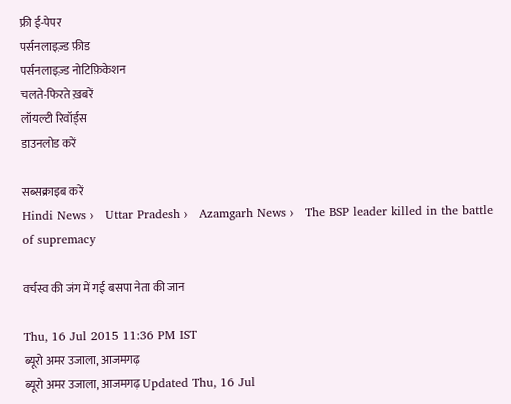फ्री ई-पेपर
पर्सनलाइज़्ड फ़ीड
पर्सनलाइज़्ड नोटिफ़िकेशन
चलते-फिरते ख़बरें
लॉयल्टी रिवॉर्ड्स
डाउनलोड करें

सब्सक्राइब करें
Hindi News ›   Uttar Pradesh ›   Azamgarh News ›   The BSP leader killed in the battle of supremacy

वर्चस्व की जंग में गई बसपा नेता की जान

Thu, 16 Jul 2015 11:36 PM IST
ब्यूरो अमर उजाला, आजमगढ़
ब्यूरो अमर उजाला, आजमगढ़ Updated Thu, 16 Jul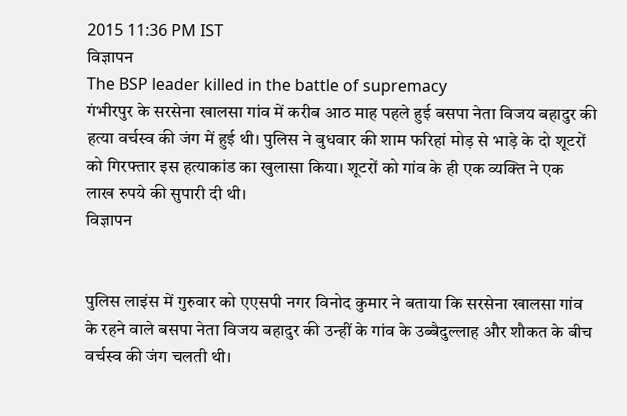2015 11:36 PM IST
विज्ञापन
The BSP leader killed in the battle of supremacy
गंभीरपुर के सरसेना खालसा गांव में करीब आठ माह पहले हुई बसपा नेता विजय बहादुर की हत्या वर्चस्व की जंग में हुई थी। पुलिस ने बुधवार की शाम फरिहां मोड़ से भाड़े के दो शूटरों को गिरफ्तार इस हत्याकांड का खुलासा किया। शूटरों को गांव के ही एक व्यक्ति ने एक लाख रुपये की सुपारी दी थी।
विज्ञापन


पुलिस लाइंस में गुरुवार को एएसपी नगर विनोद कुमार ने बताया कि सरसेना खालसा गांव के रहने वाले बसपा नेता विजय बहादुर की उन्हीं के गांव के उब्बैदुल्लाह और शौकत के बीच वर्चस्व की जंग चलती थी।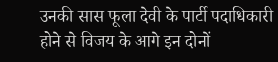उनकी सास फूला देवी के पार्टी पदाधिकारी होने से विजय के आगे इन दोनों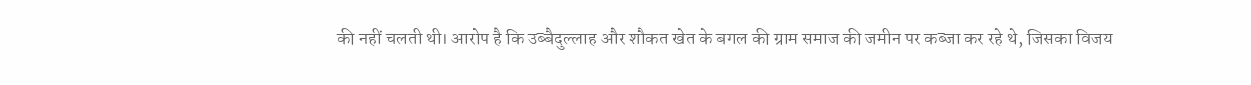की नहीं चलती थी। आरोप है कि उब्बैदुल्लाह और शौकत खेत के बगल की ग्राम समाज की जमीन पर कब्जा कर रहे थे, जिसका विजय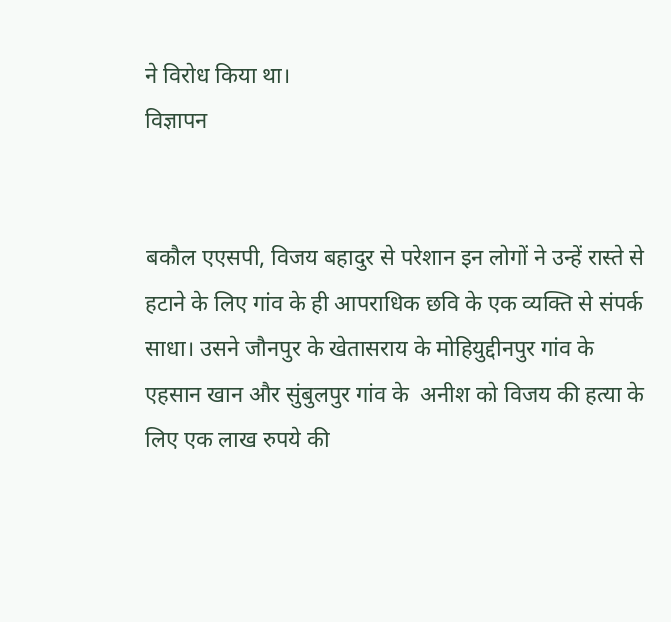ने विरोध किया था।
विज्ञापन


बकौल एएसपी, विजय बहादुर से परेशान इन लोगों ने उन्हें रास्ते से हटाने के लिए गांव के ही आपराधिक छवि के एक व्यक्ति से संपर्क साधा। उसने जौनपुर के खेतासराय के मोहियुद्दीनपुर गांव के एहसान खान और सुंबुलपुर गांव के  अनीश को विजय की हत्या के लिए एक लाख रुपये की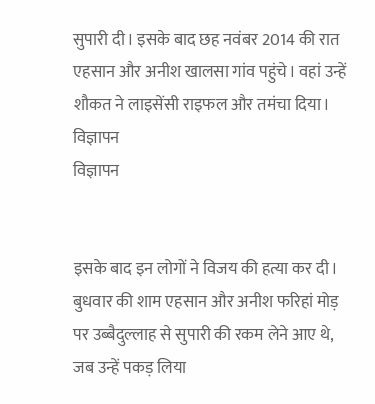सुपारी दी। इसके बाद छह नवंबर 2014 की रात एहसान और अनीश खालसा गांव पहुंचे। वहां उन्हें शौकत ने लाइसेंसी राइफल और तमंचा दिया।
विज्ञापन
विज्ञापन


इसके बाद इन लोगों ने विजय की हत्या कर दी। बुधवार की शाम एहसान और अनीश फरिहां मोड़ पर उब्बैदुल्लाह से सुपारी की रकम लेने आए थे, जब उन्हें पकड़ लिया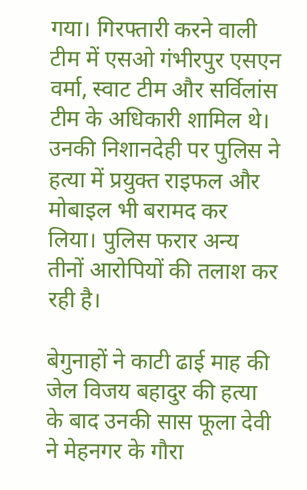गया। गिरफ्तारी करने वाली टीम में एसओ गंभीरपुर एसएन वर्मा, स्वाट टीम और सर्विलांस टीम के अधिकारी शामिल थे। उनकी निशानदेही पर पुलिस ने हत्या में प्रयुक्त राइफल और मोबाइल भी बरामद कर लिया। पुलिस फरार अन्य तीनों आरोपियों की तलाश कर रही है।

बेगुनाहों ने काटी ढाई माह की जेल विजय बहादुर की हत्या के बाद उनकी सास फूला देवी ने मेहनगर के गौरा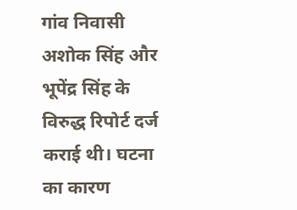गांव निवासी अशोक सिंह और भूपेंद्र सिंह के विरुद्ध रिपोर्ट दर्ज कराई थी। घटना का कारण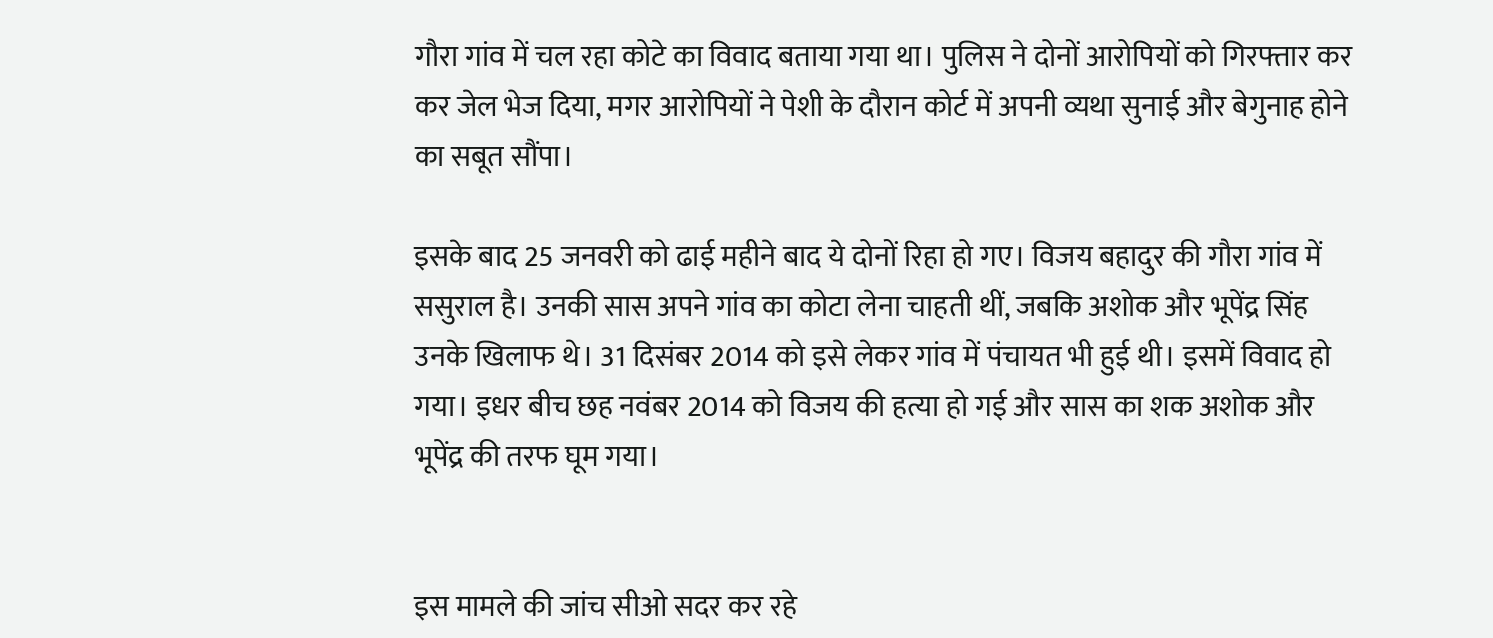गौरा गांव में चल रहा कोटे का विवाद बताया गया था। पुलिस ने दोनों आरोपियों को गिरफ्तार कर कर जेल भेज दिया, मगर आरोपियों ने पेशी के दौरान कोर्ट में अपनी व्यथा सुनाई और बेगुनाह होने का सबूत सौंपा।

इसके बाद 25 जनवरी को ढाई महीने बाद ये दोनों रिहा हो गए। विजय बहादुर की गौरा गांव में ससुराल है। उनकी सास अपने गांव का कोटा लेना चाहती थीं, जबकि अशोक और भूपेंद्र सिंह उनके खिलाफ थे। 31 दिसंबर 2014 को इसे लेकर गांव में पंचायत भी हुई थी। इसमें विवाद हो गया। इधर बीच छह नवंबर 2014 को विजय की हत्या हो गई और सास का शक अशोक और भूपेंद्र की तरफ घूम गया।


इस मामले की जांच सीओ सदर कर रहे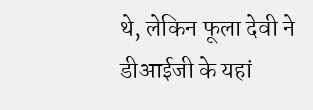थे, लेकिन फूला देवी ने डीआईजी के यहां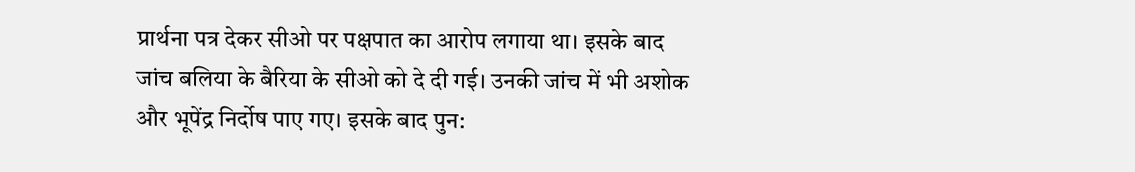प्रार्थना पत्र देकर सीओ पर पक्षपात का आरोप लगाया था। इसके बाद जांच बलिया के बैरिया के सीओ को दे दी गई। उनकी जांच में भी अशोक और भूपेंद्र निर्दोष पाए गए। इसके बाद पुन: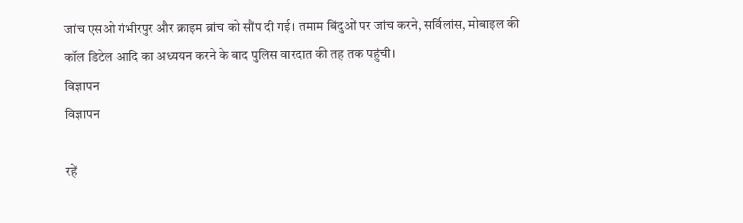जांच एसओ गंभीरपुर और क्राइम ब्रांच को सौंप दी गई। तमाम बिंदुओं पर जांच करने, सर्विलांस, मोबाइल की कॉल डिटेल आदि का अध्ययन करने के बाद पुलिस वारदात की तह तक पहुंची।
विज्ञापन
विज्ञापन

रहें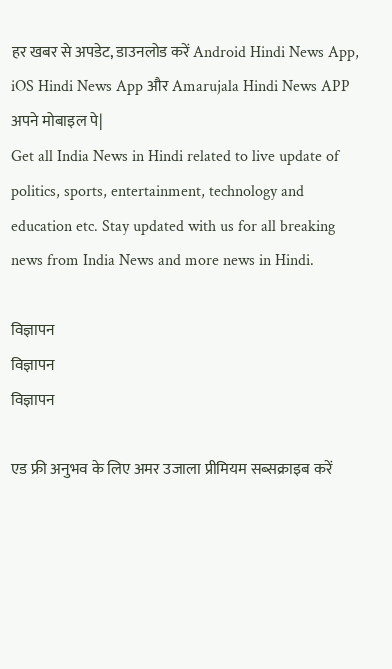हर खबर से अपडेट, डाउनलोड करें Android Hindi News App, iOS Hindi News App और Amarujala Hindi News APP अपने मोबाइल पे|
Get all India News in Hindi related to live update of politics, sports, entertainment, technology and education etc. Stay updated with us for all breaking news from India News and more news in Hindi.

विज्ञापन
विज्ञापन
विज्ञापन

एड फ्री अनुभव के लिए अमर उजाला प्रीमियम सब्सक्राइब करें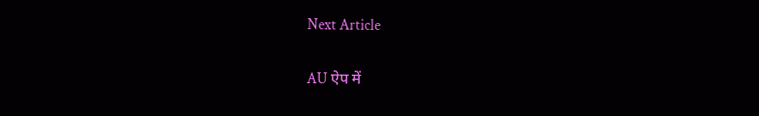Next Article

AU ऐप में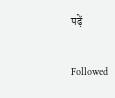पढ़ें

Followed